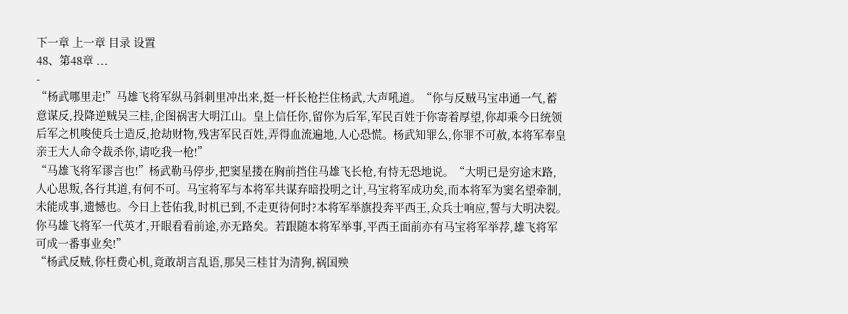下一章 上一章 目录 设置
48、第48章 ...
-
“杨武哪里走!”马雄飞将军纵马斜刺里冲出来,挺一杆长枪拦住杨武,大声吼道。“你与反贼马宝串通一气,蓄意谋反,投降逆贼吴三桂,企图祸害大明江山。皇上信任你,留你为后军,军民百姓于你寄着厚望,你却乘今日统领后军之机唆使兵士造反,抢劫财物,残害军民百姓,弄得血流遍地,人心恐慌。杨武知罪么,你罪不可赦,本将军奉皇亲王大人命令裁杀你,请吃我一枪!”
“马雄飞将军谬言也!”杨武勒马停步,把窦星搂在胸前挡住马雄飞长枪,有恃无恐地说。“大明已是穷途末路,人心思叛,各行其道,有何不可。马宝将军与本将军共谋弃暗投明之计,马宝将军成功矣,而本将军为窦名望牵制,未能成事,遗憾也。今日上苍佑我,时机已到,不走更待何时?本将军举旗投奔平西王,众兵士响应,誓与大明决裂。你马雄飞将军一代英才,开眼看看前途,亦无路矣。若跟随本将军举事,平西王面前亦有马宝将军举荐,雄飞将军可成一番事业矣!”
“杨武反贼,你枉费心机,竟敢胡言乱语,那吴三桂甘为清狗,祸国殃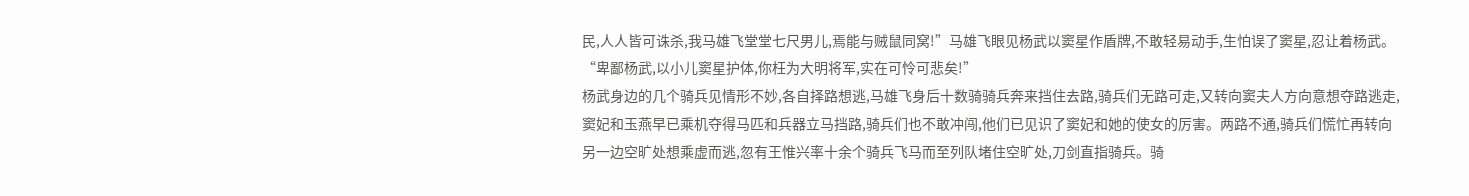民,人人皆可诛杀,我马雄飞堂堂七尺男儿,焉能与贼鼠同窝!”马雄飞眼见杨武以窦星作盾牌,不敢轻易动手,生怕误了窦星,忍让着杨武。“卑鄙杨武,以小儿窦星护体,你枉为大明将军,实在可怜可悲矣!”
杨武身边的几个骑兵见情形不妙,各自择路想逃,马雄飞身后十数骑骑兵奔来挡住去路,骑兵们无路可走,又转向窦夫人方向意想夺路逃走,窦妃和玉燕早已乘机夺得马匹和兵器立马挡路,骑兵们也不敢冲闯,他们已见识了窦妃和她的使女的厉害。两路不通,骑兵们慌忙再转向另一边空旷处想乘虚而逃,忽有王惟兴率十余个骑兵飞马而至列队堵住空旷处,刀剑直指骑兵。骑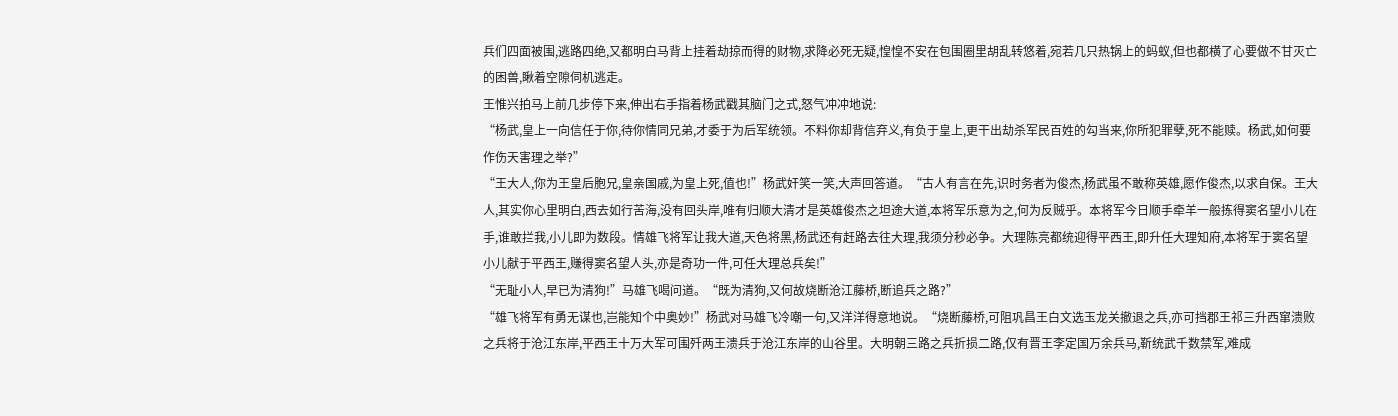兵们四面被围,逃路四绝,又都明白马背上挂着劫掠而得的财物,求降必死无疑,惶惶不安在包围圈里胡乱转悠着,宛若几只热锅上的蚂蚁,但也都横了心要做不甘灭亡的困兽,瞅着空隙伺机逃走。
王惟兴拍马上前几步停下来,伸出右手指着杨武戳其脑门之式,怒气冲冲地说:
“杨武,皇上一向信任于你,待你情同兄弟,才委于为后军统领。不料你却背信弃义,有负于皇上,更干出劫杀军民百姓的勾当来,你所犯罪孽,死不能赎。杨武,如何要作伤天害理之举?”
“王大人,你为王皇后胞兄,皇亲国戚,为皇上死,值也!”杨武奸笑一笑,大声回答道。“古人有言在先,识时务者为俊杰,杨武虽不敢称英雄,愿作俊杰,以求自保。王大人,其实你心里明白,西去如行苦海,没有回头岸,唯有归顺大清才是英雄俊杰之坦途大道,本将军乐意为之,何为反贼乎。本将军今日顺手牵羊一般拣得窦名望小儿在手,谁敢拦我,小儿即为数段。情雄飞将军让我大道,天色将黑,杨武还有赶路去往大理,我须分秒必争。大理陈亮都统迎得平西王,即升任大理知府,本将军于窦名望小儿献于平西王,赚得窦名望人头,亦是奇功一件,可任大理总兵矣!”
“无耻小人,早已为清狗!”马雄飞喝问道。“既为清狗,又何故烧断沧江藤桥,断追兵之路?”
“雄飞将军有勇无谋也,岂能知个中奥妙!”杨武对马雄飞冷嘲一句,又洋洋得意地说。“烧断藤桥,可阻巩昌王白文选玉龙关撤退之兵,亦可挡郡王祁三升西窜溃败之兵将于沧江东岸,平西王十万大军可围歼两王溃兵于沧江东岸的山谷里。大明朝三路之兵折损二路,仅有晋王李定国万余兵马,靳统武千数禁军,难成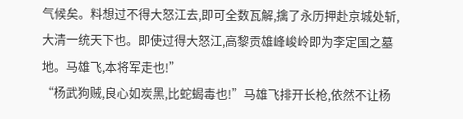气候矣。料想过不得大怒江去,即可全数瓦解,擒了永历押赴京城处斩,大清一统天下也。即使过得大怒江,高黎贡雄峰峻岭即为李定国之墓地。马雄飞,本将军走也!”
“杨武狗贼,良心如炭黑,比蛇蝎毒也!”马雄飞排开长枪,依然不让杨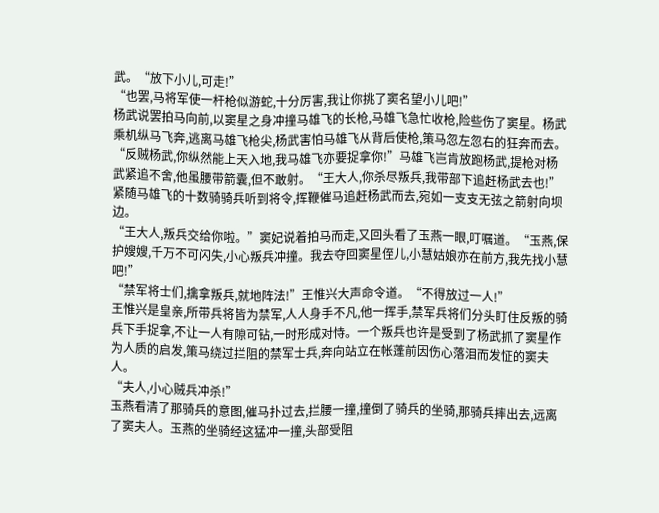武。“放下小儿,可走!”
“也罢,马将军使一杆枪似游蛇,十分厉害,我让你挑了窦名望小儿吧!”
杨武说罢拍马向前,以窦星之身冲撞马雄飞的长枪,马雄飞急忙收枪,险些伤了窦星。杨武乘机纵马飞奔,逃离马雄飞枪尖,杨武害怕马雄飞从背后使枪,策马忽左忽右的狂奔而去。
“反贼杨武,你纵然能上天入地,我马雄飞亦要捉拿你!”马雄飞岂肯放跑杨武,提枪对杨武紧追不舍,他虽腰带箭囊,但不敢射。“王大人,你杀尽叛兵,我带部下追赶杨武去也!”
紧随马雄飞的十数骑骑兵听到将令,挥鞭催马追赶杨武而去,宛如一支支无弦之箭射向坝边。
“王大人,叛兵交给你啦。”窦妃说着拍马而走,又回头看了玉燕一眼,叮嘱道。“玉燕,保护嫂嫂,千万不可闪失,小心叛兵冲撞。我去夺回窦星侄儿,小慧姑娘亦在前方,我先找小慧吧!”
“禁军将士们,擒拿叛兵,就地阵法!”王惟兴大声命令道。“不得放过一人!”
王惟兴是皇亲,所带兵将皆为禁军,人人身手不凡,他一挥手,禁军兵将们分头盯住反叛的骑兵下手捉拿,不让一人有隙可钻,一时形成对恃。一个叛兵也许是受到了杨武抓了窦星作为人质的启发,策马绕过拦阻的禁军士兵,奔向站立在帐蓬前因伤心落泪而发怔的窦夫人。
“夫人,小心贼兵冲杀!”
玉燕看清了那骑兵的意图,催马扑过去,拦腰一撞,撞倒了骑兵的坐骑,那骑兵摔出去,远离了窦夫人。玉燕的坐骑经这猛冲一撞,头部受阻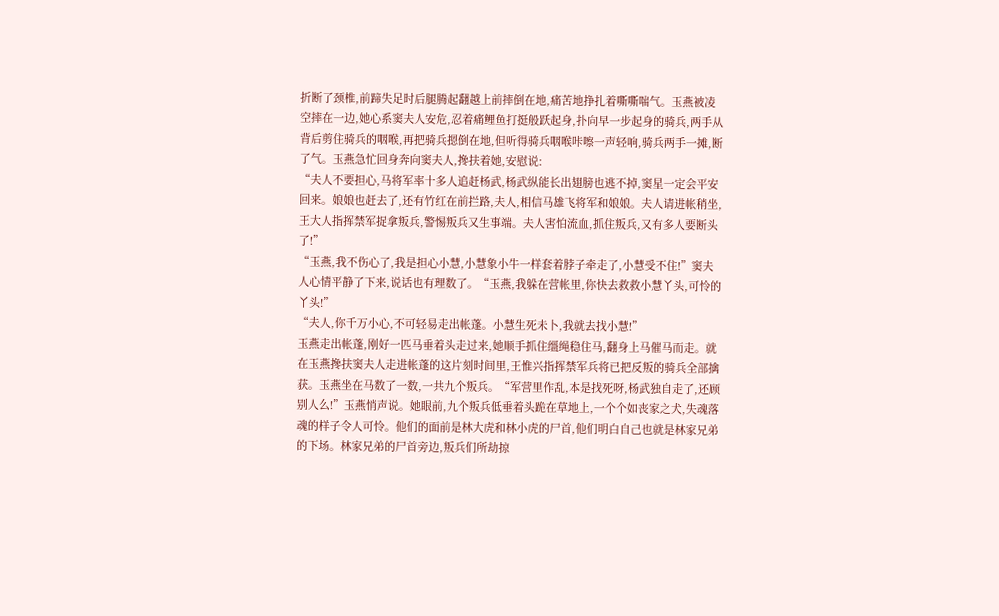折断了颈椎,前蹄失足时后腿腾起翻越上前摔倒在地,痛苦地挣扎着嘶嘶喘气。玉燕被凌空摔在一边,她心系窦夫人安危,忍着痛鲤鱼打挺般跃起身,扑向早一步起身的骑兵,两手从背后剪住骑兵的咽喉,再把骑兵摁倒在地,但听得骑兵咽喉咔嚓一声轻响,骑兵两手一摊,断了气。玉燕急忙回身奔向窦夫人,搀扶着她,安慰说:
“夫人不要担心,马将军率十多人追赶杨武,杨武纵能长出翅膀也逃不掉,窦星一定会平安回来。娘娘也赶去了,还有竹红在前拦路,夫人,相信马雄飞将军和娘娘。夫人请进帐稍坐,王大人指挥禁军捉拿叛兵,警惕叛兵又生事端。夫人害怕流血,抓住叛兵,又有多人要断头了!”
“玉燕,我不伤心了,我是担心小慧,小慧象小牛一样套着脖子牵走了,小慧受不住!”窦夫人心情平静了下来,说话也有理数了。“玉燕,我躲在营帐里,你快去救救小慧丫头,可怜的丫头!”
“夫人,你千万小心,不可轻易走出帐蓬。小慧生死未卜,我就去找小慧!”
玉燕走出帐蓬,刚好一匹马垂着头走过来,她顺手抓住缰绳稳住马,翻身上马催马而走。就在玉燕搀扶窦夫人走进帐蓬的这片刻时间里,王惟兴指挥禁军兵将已把反叛的骑兵全部擒获。玉燕坐在马数了一数,一共九个叛兵。“军营里作乱,本是找死呀,杨武独自走了,还顾别人么!”玉燕悄声说。她眼前,九个叛兵低垂着头跪在草地上,一个个如丧家之犬,失魂落魂的样子令人可怜。他们的面前是林大虎和林小虎的尸首,他们明白自己也就是林家兄弟的下场。林家兄弟的尸首旁边,叛兵们所劫掠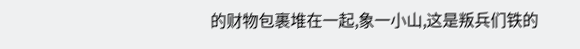的财物包裹堆在一起,象一小山,这是叛兵们铁的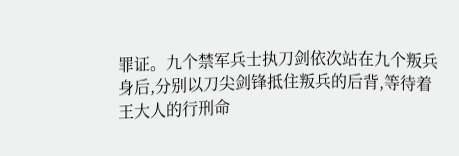罪证。九个禁军兵士执刀剑依次站在九个叛兵身后,分别以刀尖剑锋抵住叛兵的后背,等待着王大人的行刑命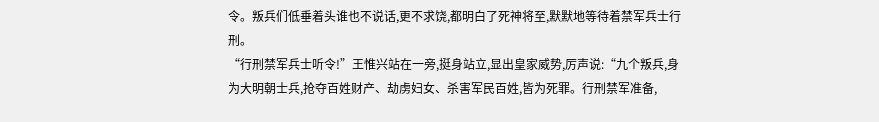令。叛兵们低垂着头谁也不说话,更不求饶,都明白了死神将至,默默地等待着禁军兵士行刑。
“行刑禁军兵士听令!”王惟兴站在一旁,挺身站立,显出皇家威势,厉声说:“九个叛兵,身为大明朝士兵,抢夺百姓财产、劫虏妇女、杀害军民百姓,皆为死罪。行刑禁军准备,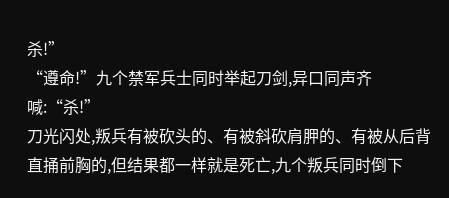杀!”
“遵命!”九个禁军兵士同时举起刀剑,异口同声齐喊:“杀!”
刀光闪处,叛兵有被砍头的、有被斜砍肩胛的、有被从后背直捅前胸的,但结果都一样就是死亡,九个叛兵同时倒下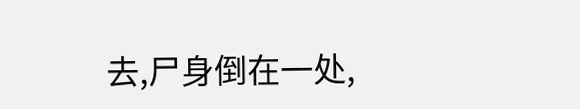去,尸身倒在一处,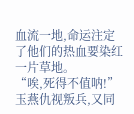血流一地,命运注定了他们的热血要染红一片草地。
“唉,死得不值呐!”玉燕仇视叛兵,又同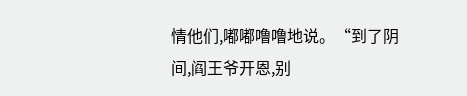情他们,嘟嘟噜噜地说。“到了阴间,阎王爷开恩,别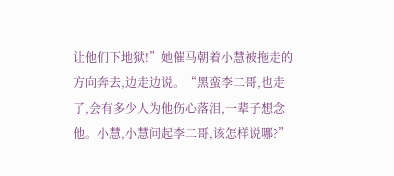让他们下地狱!”她催马朝着小慧被拖走的方向奔去,边走边说。“黑蛮李二哥,也走了,会有多少人为他伤心落泪,一辈子想念他。小慧,小慧问起李二哥,该怎样说哪?”